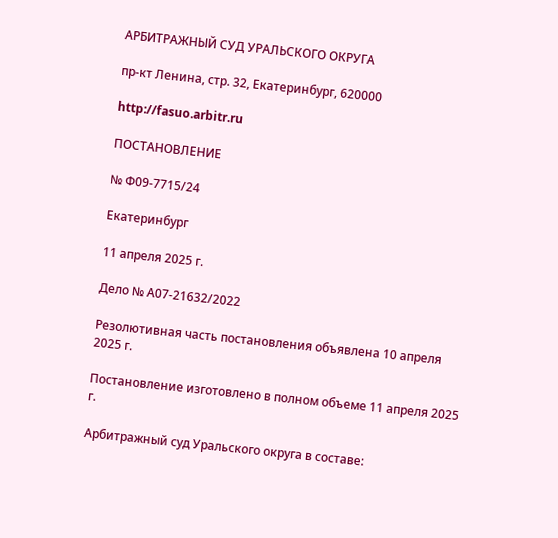АРБИТРАЖНЫЙ СУД УРАЛЬСКОГО ОКРУГА

пр-кт Ленина, стр. 32, Екатеринбург, 620000

http://fasuo.arbitr.ru

ПОСТАНОВЛЕНИЕ

№ Ф09-7715/24

Екатеринбург

11 апреля 2025 г.

Дело № А07-21632/2022

Резолютивная часть постановления объявлена 10 апреля 2025 г.

Постановление изготовлено в полном объеме 11 апреля 2025 г.

Арбитражный суд Уральского округа в составе: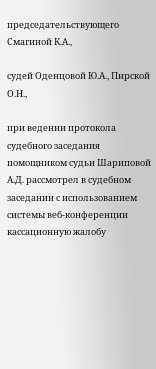председательствующего Смагиной К.А.,

судей Оденцовой Ю.А., Пирской О.Н.,

при ведении протокола судебного заседания помощником судьи Шариповой А.Д. рассмотрел в судебном заседании с использованием системы веб-конференции кассационную жалобу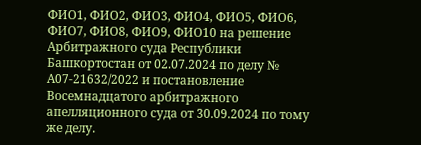ФИО1, ФИО2, ФИО3, ФИО4, ФИО5, ФИО6, ФИО7, ФИО8, ФИО9, ФИО10 на решение Арбитражного суда Республики Башкортостан от 02.07.2024 по делу № А07-21632/2022 и постановление Восемнадцатого арбитражного апелляционного суда от 30.09.2024 по тому же делу.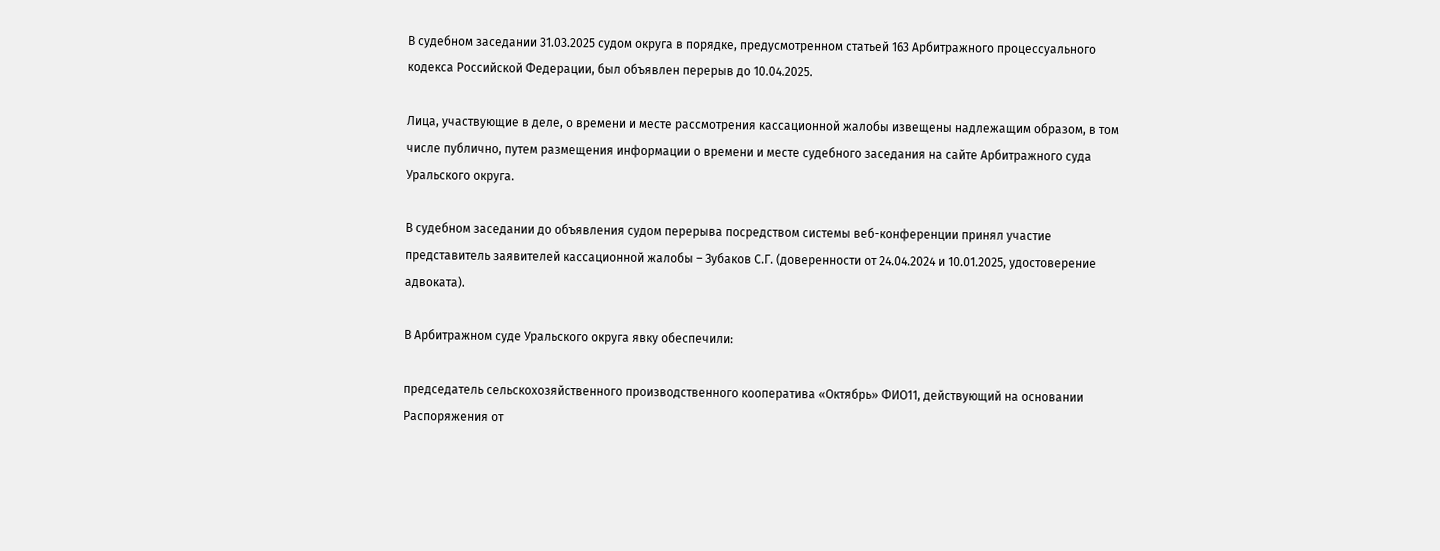В судебном заседании 31.03.2025 судом округа в порядке, предусмотренном статьей 163 Арбитражного процессуального кодекса Российской Федерации, был объявлен перерыв до 10.04.2025.

Лица, участвующие в деле, о времени и месте рассмотрения кассационной жалобы извещены надлежащим образом, в том числе публично, путем размещения информации о времени и месте судебного заседания на сайте Арбитражного суда Уральского округа.

В судебном заседании до объявления судом перерыва посредством системы веб-конференции принял участие представитель заявителей кассационной жалобы – Зубаков С.Г. (доверенности от 24.04.2024 и 10.01.2025, удостоверение адвоката).

В Арбитражном суде Уральского округа явку обеспечили:

председатель сельскохозяйственного производственного кооператива «Октябрь» ФИО11, действующий на основании Распоряжения от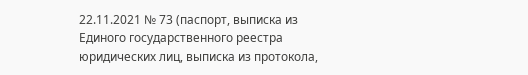22.11.2021 № 73 (паспорт, выписка из Единого государственного реестра юридических лиц, выписка из протокола,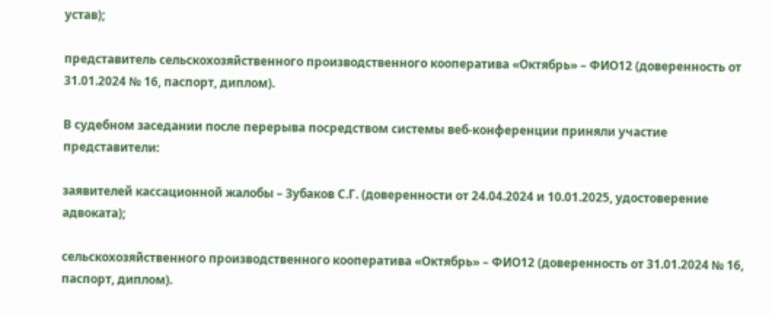устав);

представитель сельскохозяйственного производственного кооператива «Октябрь» – ФИО12 (доверенность от 31.01.2024 № 16, паспорт, диплом).

В судебном заседании после перерыва посредством системы веб-конференции приняли участие представители:

заявителей кассационной жалобы – Зубаков С.Г. (доверенности от 24.04.2024 и 10.01.2025, удостоверение адвоката);

сельскохозяйственного производственного кооператива «Октябрь» – ФИО12 (доверенность от 31.01.2024 № 16, паспорт, диплом).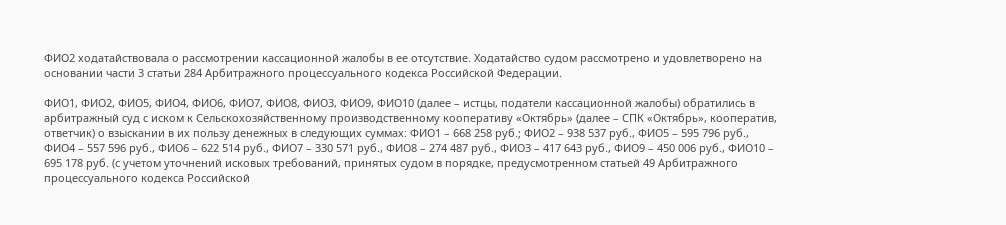ФИО2 ходатайствовала о рассмотрении кассационной жалобы в ее отсутствие. Ходатайство судом рассмотрено и удовлетворено на основании части 3 статьи 284 Арбитражного процессуального кодекса Российской Федерации.

ФИО1, ФИО2, ФИО5, ФИО4, ФИО6, ФИО7, ФИО8, ФИО3, ФИО9, ФИО10 (далее – истцы, податели кассационной жалобы) обратились в арбитражный суд с иском к Сельскохозяйственному производственному кооперативу «Октябрь» (далее – СПК «Октябрь», кооператив, ответчик) о взыскании в их пользу денежных в следующих суммах: ФИО1 – 668 258 руб.; ФИО2 – 938 537 руб., ФИО5 – 595 796 руб., ФИО4 – 557 596 руб., ФИО6 – 622 514 руб., ФИО7 – 330 571 руб., ФИО8 – 274 487 руб., ФИО3 – 417 643 руб., ФИО9 – 450 006 руб., ФИО10 – 695 178 руб. (с учетом уточнений исковых требований, принятых судом в порядке, предусмотренном статьей 49 Арбитражного процессуального кодекса Российской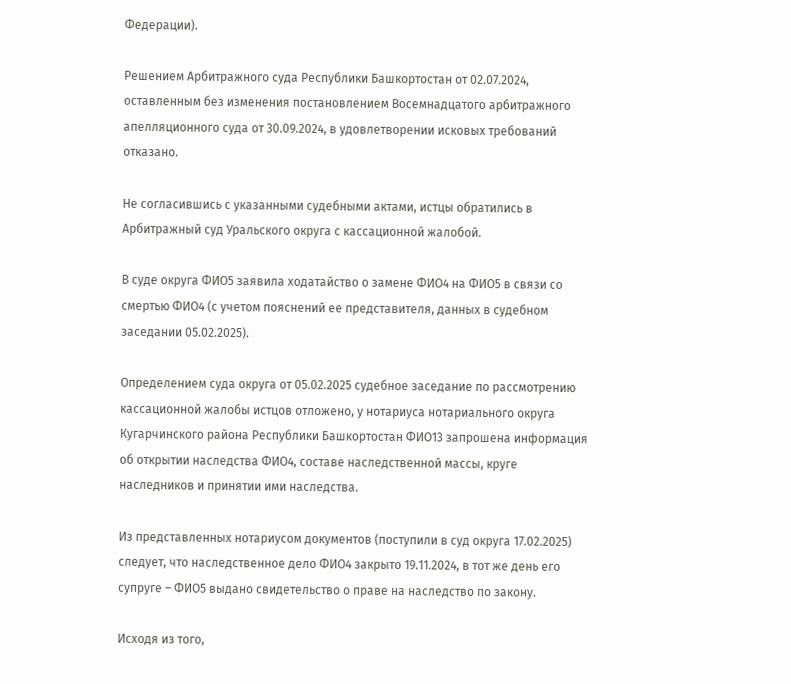Федерации).

Решением Арбитражного суда Республики Башкортостан от 02.07.2024, оставленным без изменения постановлением Восемнадцатого арбитражного апелляционного суда от 30.09.2024, в удовлетворении исковых требований отказано.

Не согласившись с указанными судебными актами, истцы обратились в Арбитражный суд Уральского округа с кассационной жалобой.

В суде округа ФИО5 заявила ходатайство о замене ФИО4 на ФИО5 в связи со смертью ФИО4 (с учетом пояснений ее представителя, данных в судебном заседании 05.02.2025).

Определением суда округа от 05.02.2025 судебное заседание по рассмотрению кассационной жалобы истцов отложено, у нотариуса нотариального округа Кугарчинского района Республики Башкортостан ФИО13 запрошена информация об открытии наследства ФИО4, составе наследственной массы, круге наследников и принятии ими наследства.

Из представленных нотариусом документов (поступили в суд округа 17.02.2025) следует, что наследственное дело ФИО4 закрыто 19.11.2024, в тот же день его супруге – ФИО5 выдано свидетельство о праве на наследство по закону.

Исходя из того,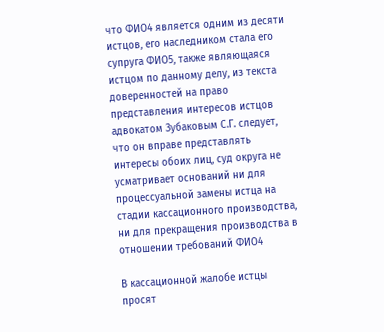что ФИО4 является одним из десяти истцов, его наследником стала его супруга ФИО5, также являющаяся истцом по данному делу, из текста доверенностей на право представления интересов истцов адвокатом Зубаковым С.Г. следует, что он вправе представлять интересы обоих лиц, суд округа не усматривает оснований ни для процессуальной замены истца на стадии кассационного производства, ни для прекращения производства в отношении требований ФИО4

В кассационной жалобе истцы просят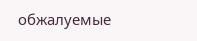обжалуемые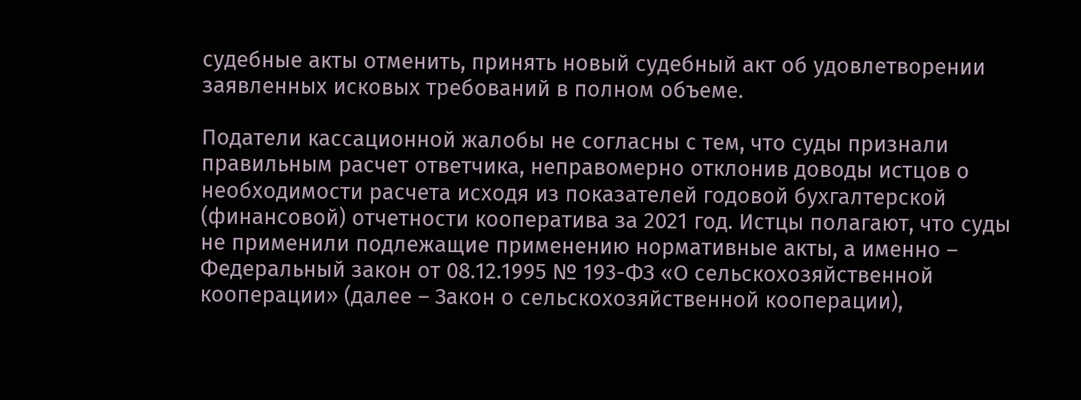судебные акты отменить, принять новый судебный акт об удовлетворении заявленных исковых требований в полном объеме.

Податели кассационной жалобы не согласны с тем, что суды признали правильным расчет ответчика, неправомерно отклонив доводы истцов о необходимости расчета исходя из показателей годовой бухгалтерской (финансовой) отчетности кооператива за 2021 год. Истцы полагают, что суды не применили подлежащие применению нормативные акты, а именно – Федеральный закон от 08.12.1995 № 193-ФЗ «О сельскохозяйственной кооперации» (далее – Закон о сельскохозяйственной кооперации),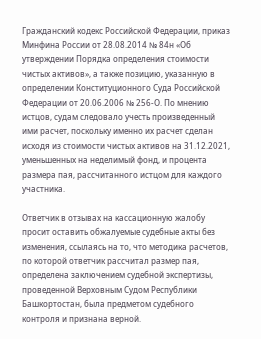Гражданский кодекс Российской Федерации, приказ Минфина России от 28.08.2014 № 84н «Об утверждении Порядка определения стоимости чистых активов», а также позицию, указанную в определении Конституционного Суда Российской Федерации от 20.06.2006 № 256-О. По мнению истцов, судам следовало учесть произведенный ими расчет, поскольку именно их расчет сделан исходя из стоимости чистых активов на 31.12.2021, уменьшенных на неделимый фонд, и процента размера пая, рассчитанного истцом для каждого участника.

Ответчик в отзывах на кассационную жалобу просит оставить обжалуемые судебные акты без изменения, ссылаясь на то, что методика расчетов, по которой ответчик рассчитал размер пая, определена заключением судебной экспертизы, проведенной Верховным Судом Республики Башкортостан, была предметом судебного контроля и признана верной.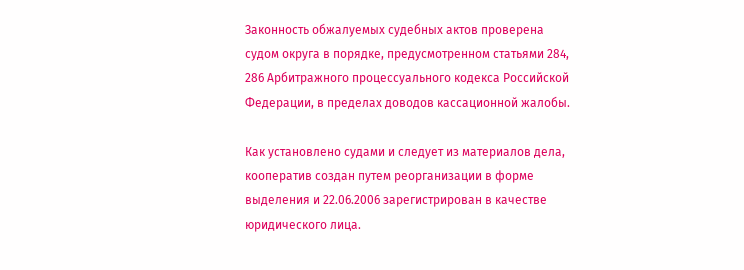Законность обжалуемых судебных актов проверена судом округа в порядке, предусмотренном статьями 284, 286 Арбитражного процессуального кодекса Российской Федерации, в пределах доводов кассационной жалобы.

Как установлено судами и следует из материалов дела, кооператив создан путем реорганизации в форме выделения и 22.06.2006 зарегистрирован в качестве юридического лица.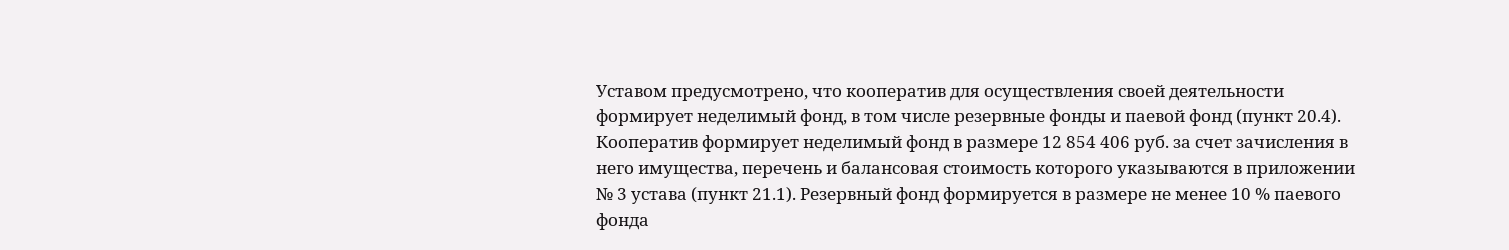Уставом предусмотрено, что кооператив для осуществления своей деятельности формирует неделимый фонд, в том числе резервные фонды и паевой фонд (пункт 20.4). Кооператив формирует неделимый фонд в размере 12 854 406 руб. за счет зачисления в него имущества, перечень и балансовая стоимость которого указываются в приложении № 3 устава (пункт 21.1). Резервный фонд формируется в размере не менее 10 % паевого фонда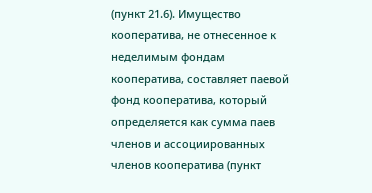(пункт 21.6). Имущество кооператива, не отнесенное к неделимым фондам кооператива, составляет паевой фонд кооператива, который определяется как сумма паев членов и ассоциированных членов кооператива (пункт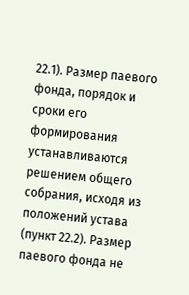22.1). Размер паевого фонда, порядок и сроки его формирования устанавливаются решением общего собрания, исходя из положений устава (пункт 22.2). Размер паевого фонда не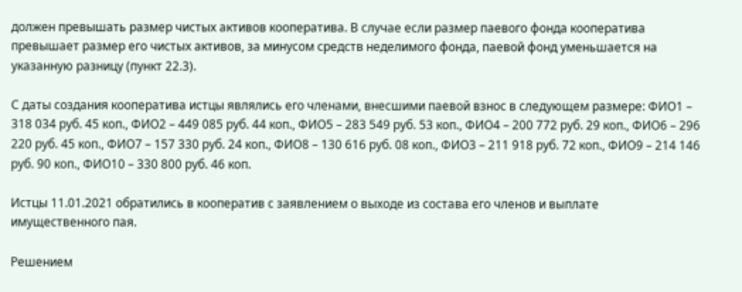должен превышать размер чистых активов кооператива. В случае если размер паевого фонда кооператива превышает размер его чистых активов, за минусом средств неделимого фонда, паевой фонд уменьшается на указанную разницу (пункт 22.3).

С даты создания кооператива истцы являлись его членами, внесшими паевой взнос в следующем размере: ФИО1 – 318 034 руб. 45 коп., ФИО2 – 449 085 руб. 44 коп., ФИО5 – 283 549 руб. 53 коп., ФИО4 – 200 772 руб. 29 коп., ФИО6 – 296 220 руб. 45 коп., ФИО7 – 157 330 руб. 24 коп., ФИО8 – 130 616 руб. 08 коп., ФИО3 – 211 918 руб. 72 коп., ФИО9 – 214 146 руб. 90 коп., ФИО10 – 330 800 руб. 46 коп.

Истцы 11.01.2021 обратились в кооператив с заявлением о выходе из состава его членов и выплате имущественного пая.

Решением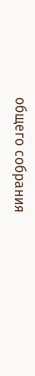общего собрания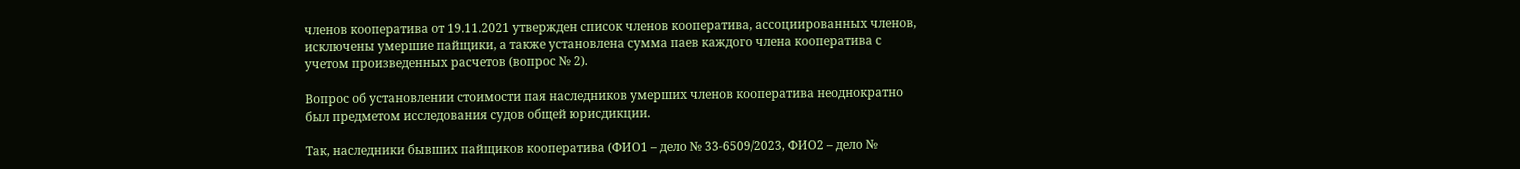членов кооператива от 19.11.2021 утвержден список членов кооператива, ассоциированных членов, исключены умершие пайщики, а также установлена сумма паев каждого члена кооператива с учетом произведенных расчетов (вопрос № 2).

Вопрос об установлении стоимости пая наследников умерших членов кооператива неоднократно был предметом исследования судов общей юрисдикции.

Так, наследники бывших пайщиков кооператива (ФИО1 – дело № 33-6509/2023, ФИО2 – дело №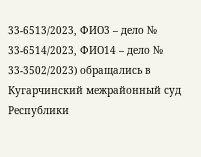33-6513/2023, ФИО3 – дело № 33-6514/2023, ФИО14 – дело № 33-3502/2023) обращались в Кугарчинский межрайонный суд Республики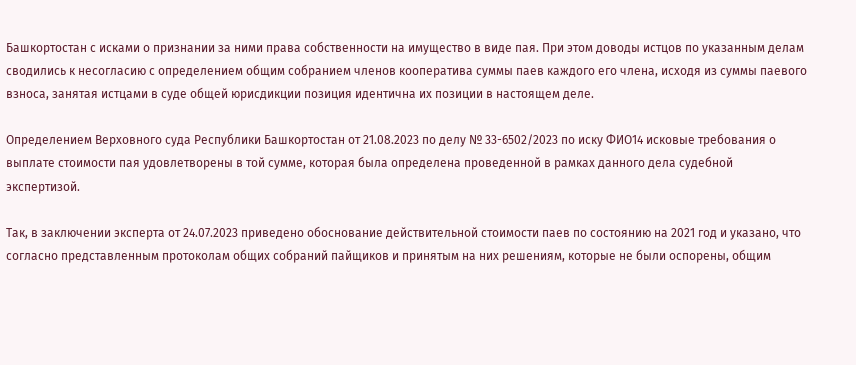Башкортостан с исками о признании за ними права собственности на имущество в виде пая. При этом доводы истцов по указанным делам сводились к несогласию с определением общим собранием членов кооператива суммы паев каждого его члена, исходя из суммы паевого взноса, занятая истцами в суде общей юрисдикции позиция идентична их позиции в настоящем деле.

Определением Верховного суда Республики Башкортостан от 21.08.2023 по делу № 33-6502/2023 по иску ФИО14 исковые требования о выплате стоимости пая удовлетворены в той сумме, которая была определена проведенной в рамках данного дела судебной экспертизой.

Так, в заключении эксперта от 24.07.2023 приведено обоснование действительной стоимости паев по состоянию на 2021 год и указано, что согласно представленным протоколам общих собраний пайщиков и принятым на них решениям, которые не были оспорены, общим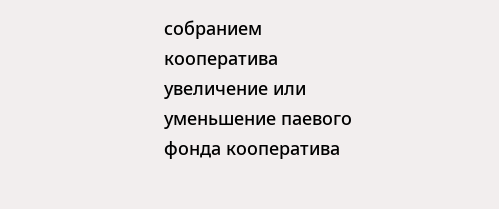собранием кооператива увеличение или уменьшение паевого фонда кооператива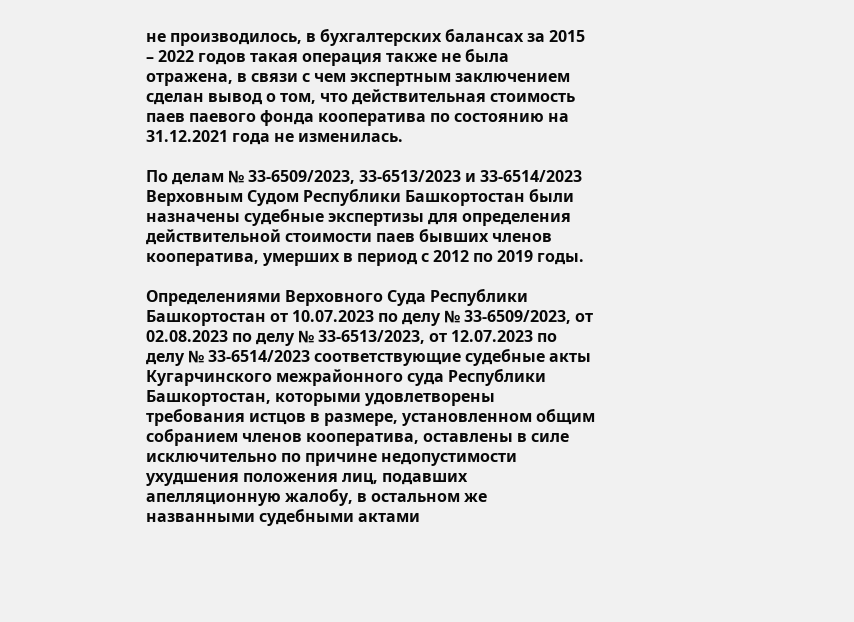не производилось, в бухгалтерских балансах за 2015 – 2022 годов такая операция также не была отражена, в связи с чем экспертным заключением сделан вывод о том, что действительная стоимость паев паевого фонда кооператива по состоянию на 31.12.2021 года не изменилась.

По делам № 33-6509/2023, 33-6513/2023 и 33-6514/2023 Верховным Судом Республики Башкортостан были назначены судебные экспертизы для определения действительной стоимости паев бывших членов кооператива, умерших в период с 2012 по 2019 годы.

Определениями Верховного Суда Республики Башкортостан от 10.07.2023 по делу № 33-6509/2023, от 02.08.2023 по делу № 33-6513/2023, от 12.07.2023 по делу № 33-6514/2023 соответствующие судебные акты Кугарчинского межрайонного суда Республики Башкортостан, которыми удовлетворены требования истцов в размере, установленном общим собранием членов кооператива, оставлены в силе исключительно по причине недопустимости ухудшения положения лиц, подавших апелляционную жалобу, в остальном же названными судебными актами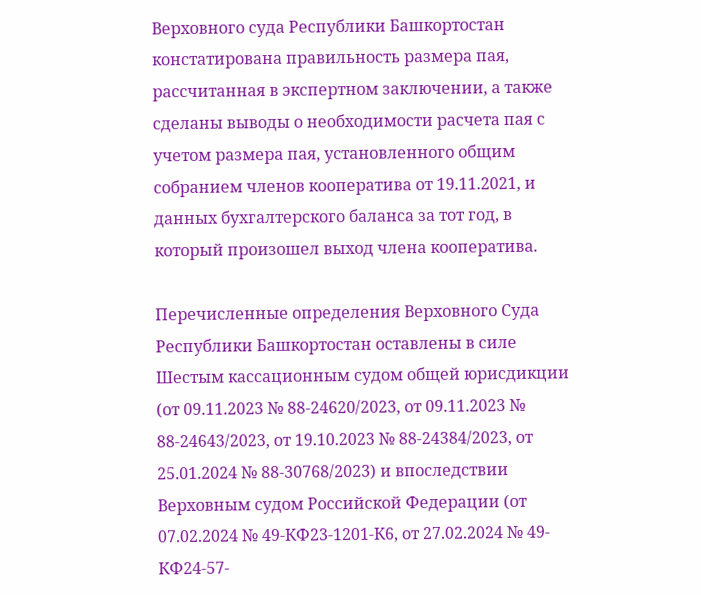Верховного суда Республики Башкортостан констатирована правильность размера пая, рассчитанная в экспертном заключении, а также сделаны выводы о необходимости расчета пая с учетом размера пая, установленного общим собранием членов кооператива от 19.11.2021, и данных бухгалтерского баланса за тот год, в который произошел выход члена кооператива.

Перечисленные определения Верховного Суда Республики Башкортостан оставлены в силе Шестым кассационным судом общей юрисдикции (от 09.11.2023 № 88-24620/2023, от 09.11.2023 № 88-24643/2023, от 19.10.2023 № 88-24384/2023, от 25.01.2024 № 88-30768/2023) и впоследствии Верховным судом Российской Федерации (от 07.02.2024 № 49-КФ23-1201-К6, от 27.02.2024 № 49-КФ24-57-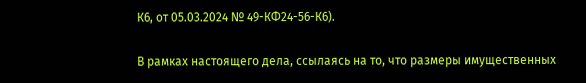К6, от 05.03.2024 № 49-КФ24-56-К6).

В рамках настоящего дела, ссылаясь на то, что размеры имущественных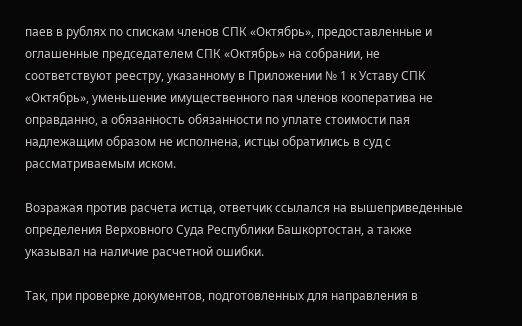паев в рублях по спискам членов СПК «Октябрь», предоставленные и оглашенные председателем СПК «Октябрь» на собрании, не соответствуют реестру, указанному в Приложении № 1 к Уставу СПК «Октябрь», уменьшение имущественного пая членов кооператива не оправданно, а обязанность обязанности по уплате стоимости пая надлежащим образом не исполнена, истцы обратились в суд с рассматриваемым иском.

Возражая против расчета истца, ответчик ссылался на вышеприведенные определения Верховного Суда Республики Башкортостан, а также указывал на наличие расчетной ошибки.

Так, при проверке документов, подготовленных для направления в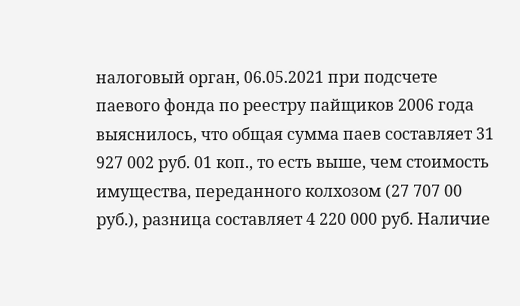налоговый орган, 06.05.2021 при подсчете паевого фонда по реестру пайщиков 2006 года выяснилось, что общая сумма паев составляет 31 927 002 руб. 01 коп., то есть выше, чем стоимость имущества, переданного колхозом (27 707 00 руб.), разница составляет 4 220 000 руб. Наличие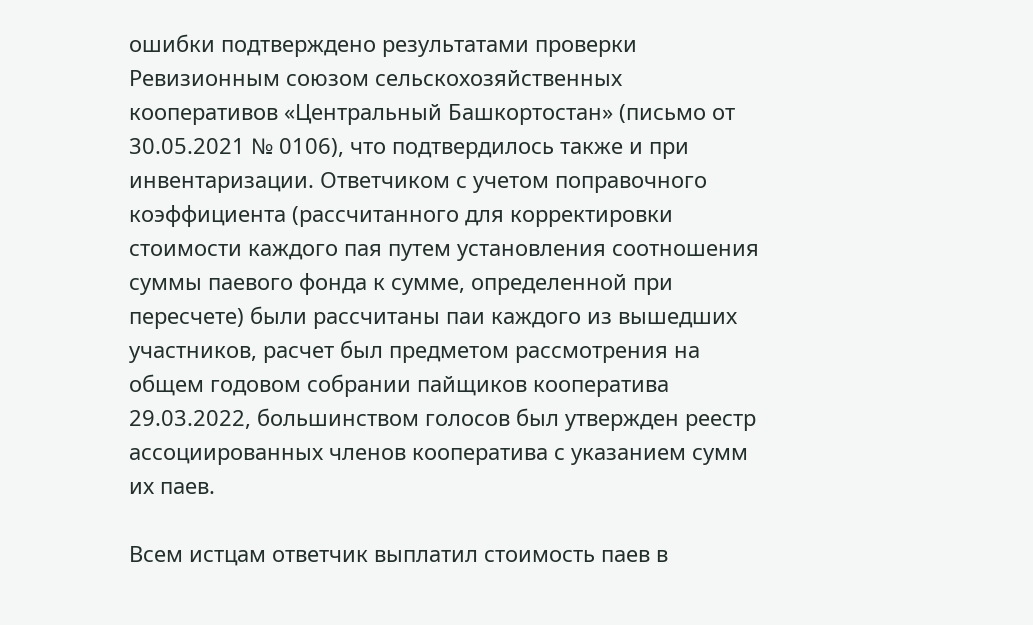ошибки подтверждено результатами проверки Ревизионным союзом сельскохозяйственных кооперативов «Центральный Башкортостан» (письмо от 30.05.2021 № 0106), что подтвердилось также и при инвентаризации. Ответчиком с учетом поправочного коэффициента (рассчитанного для корректировки стоимости каждого пая путем установления соотношения суммы паевого фонда к сумме, определенной при пересчете) были рассчитаны паи каждого из вышедших участников, расчет был предметом рассмотрения на общем годовом собрании пайщиков кооператива 29.03.2022, большинством голосов был утвержден реестр ассоциированных членов кооператива с указанием сумм их паев.

Всем истцам ответчик выплатил стоимость паев в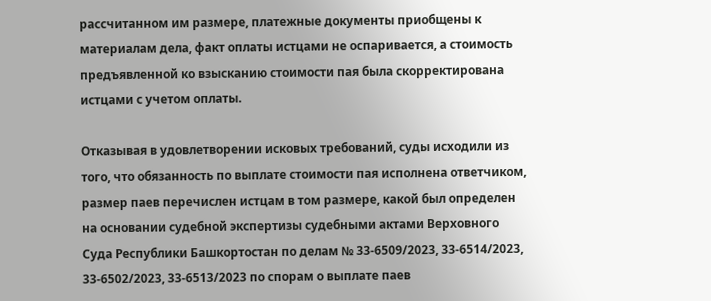рассчитанном им размере, платежные документы приобщены к материалам дела, факт оплаты истцами не оспаривается, а стоимость предъявленной ко взысканию стоимости пая была скорректирована истцами с учетом оплаты.

Отказывая в удовлетворении исковых требований, суды исходили из того, что обязанность по выплате стоимости пая исполнена ответчиком, размер паев перечислен истцам в том размере, какой был определен на основании судебной экспертизы судебными актами Верховного Суда Республики Башкортостан по делам № 33-6509/2023, 33-6514/2023, 33-6502/2023, 33-6513/2023 по спорам о выплате паев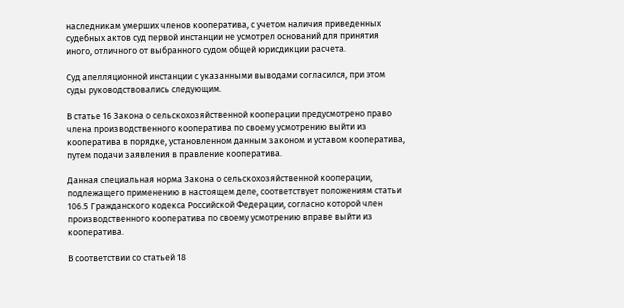наследникам умерших членов кооператива, с учетом наличия приведенных судебных актов суд первой инстанции не усмотрел оснований для принятия иного, отличного от выбранного судом общей юрисдикции расчета.

Суд апелляционной инстанции с указанными выводами согласился, при этом суды руководствовались следующим.

В статье 16 Закона о сельскохозяйственной кооперации предусмотрено право члена производственного кооператива по своему усмотрению выйти из кооператива в порядке, установленном данным законом и уставом кооператива, путем подачи заявления в правление кооператива.

Данная специальная норма Закона о сельскохозяйственной кооперации, подлежащего применению в настоящем деле, соответствует положениям статьи 106.5 Гражданского кодекса Российской Федерации, согласно которой член производственного кооператива по своему усмотрению вправе выйти из кооператива.

В соответствии со статьей 18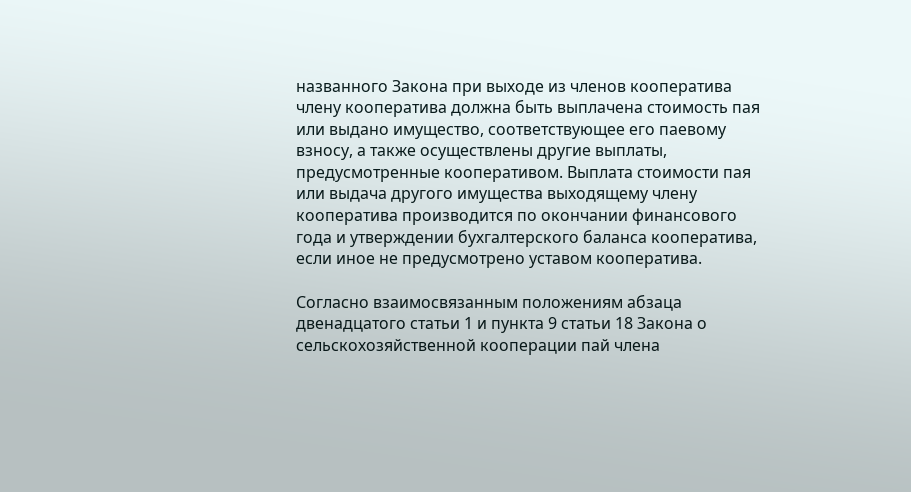названного Закона при выходе из членов кооператива члену кооператива должна быть выплачена стоимость пая или выдано имущество, соответствующее его паевому взносу, а также осуществлены другие выплаты, предусмотренные кооперативом. Выплата стоимости пая или выдача другого имущества выходящему члену кооператива производится по окончании финансового года и утверждении бухгалтерского баланса кооператива, если иное не предусмотрено уставом кооператива.

Согласно взаимосвязанным положениям абзаца двенадцатого статьи 1 и пункта 9 статьи 18 Закона о сельскохозяйственной кооперации пай члена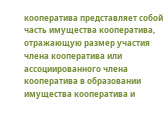кооператива представляет собой часть имущества кооператива, отражающую размер участия члена кооператива или ассоциированного члена кооператива в образовании имущества кооператива и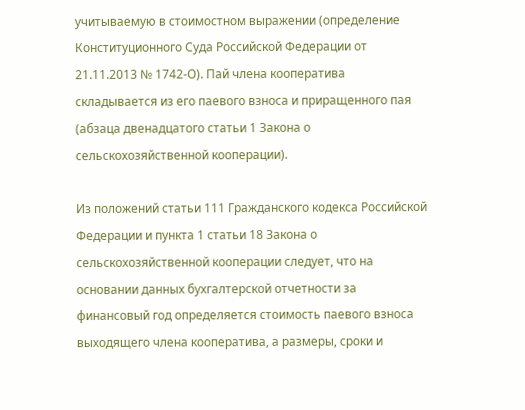учитываемую в стоимостном выражении (определение Конституционного Суда Российской Федерации от 21.11.2013 № 1742-О). Пай члена кооператива складывается из его паевого взноса и приращенного пая (абзаца двенадцатого статьи 1 Закона о сельскохозяйственной кооперации).

Из положений статьи 111 Гражданского кодекса Российской Федерации и пункта 1 статьи 18 Закона о сельскохозяйственной кооперации следует, что на основании данных бухгалтерской отчетности за финансовый год определяется стоимость паевого взноса выходящего члена кооператива, а размеры, сроки и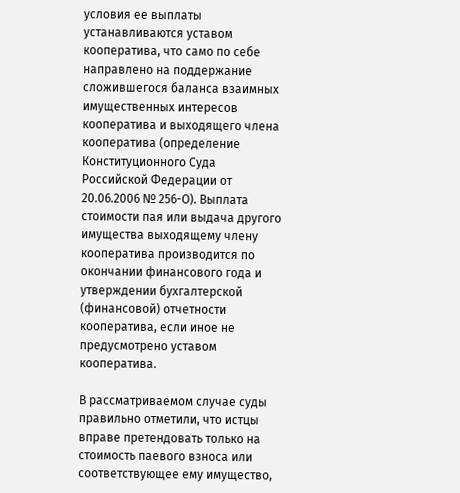условия ее выплаты устанавливаются уставом кооператива, что само по себе направлено на поддержание сложившегося баланса взаимных имущественных интересов кооператива и выходящего члена кооператива (определение Конституционного Суда Российской Федерации от 20.06.2006 № 256-О). Выплата стоимости пая или выдача другого имущества выходящему члену кооператива производится по окончании финансового года и утверждении бухгалтерской (финансовой) отчетности кооператива, если иное не предусмотрено уставом кооператива.

В рассматриваемом случае суды правильно отметили, что истцы вправе претендовать только на стоимость паевого взноса или соответствующее ему имущество,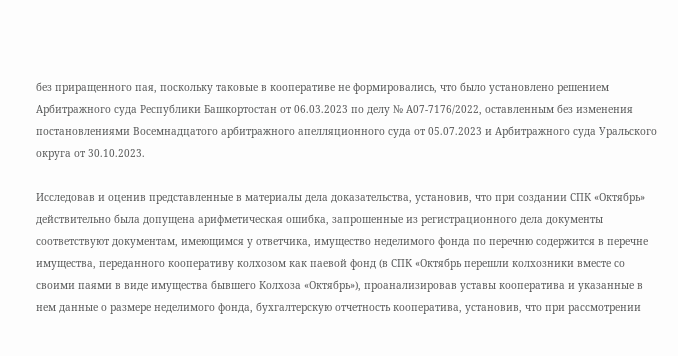без приращенного пая, поскольку таковые в кооперативе не формировались, что было установлено решением Арбитражного суда Республики Башкортостан от 06.03.2023 по делу № А07-7176/2022, оставленным без изменения постановлениями Восемнадцатого арбитражного апелляционного суда от 05.07.2023 и Арбитражного суда Уральского округа от 30.10.2023.

Исследовав и оценив представленные в материалы дела доказательства, установив, что при создании СПК «Октябрь» действительно была допущена арифметическая ошибка, запрошенные из регистрационного дела документы соответствуют документам, имеющимся у ответчика, имущество неделимого фонда по перечню содержится в перечне имущества, переданного кооперативу колхозом как паевой фонд (в СПК «Октябрь перешли колхозники вместе со своими паями в виде имущества бывшего Колхоза «Октябрь»), проанализировав уставы кооператива и указанные в нем данные о размере неделимого фонда, бухгалтерскую отчетность кооператива, установив, что при рассмотрении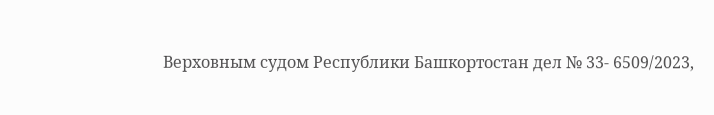Верховным судом Республики Башкортостан дел № 33- 6509/2023,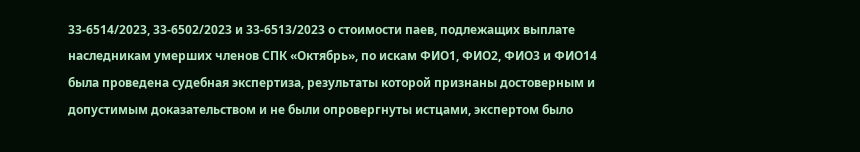33-6514/2023, 33-6502/2023 и 33-6513/2023 о стоимости паев, подлежащих выплате наследникам умерших членов СПК «Октябрь», по искам ФИО1, ФИО2, ФИО3 и ФИО14 была проведена судебная экспертиза, результаты которой признаны достоверным и допустимым доказательством и не были опровергнуты истцами, экспертом было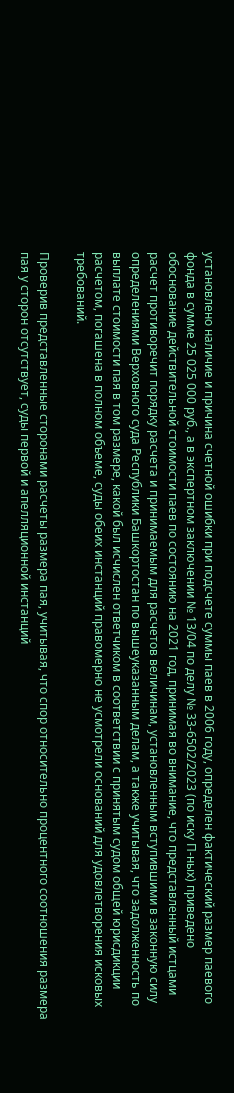установлено наличие и причина счетной ошибки при подсчете суммы паев в 2006 году, определен фактический размер паевого фонда в сумме 25 025 000 руб., а в экспертном заключении № 13/04 по делу № 33-6502/2023 (по иску П-ных) приведено обоснование действительной стоимости паев по состоянию на 2021 год, принимая во внимание, что представленный истцами расчет противоречит порядку расчета и принимаемым для расчетов величинам, установленным вступившими в законную силу определениями Верховного суда Республики Башкортостан по вышеуказанным делам, а также учитывая, что задолженность по выплате стоимости пая в том размере, какой был исчислен ответчиком в соответствии с принятым судом общей юрисдикции расчетом, погашена в полном объеме, суды обеих инстанций правомерно не усмотрели оснований для удовлетворения исковых требований.

Проверив представленные сторонами расчеты размера пая, учитывая, что спор относительно процентного соотношения размера пая у сторон отсутствует, суды первой и апелляционной инстанций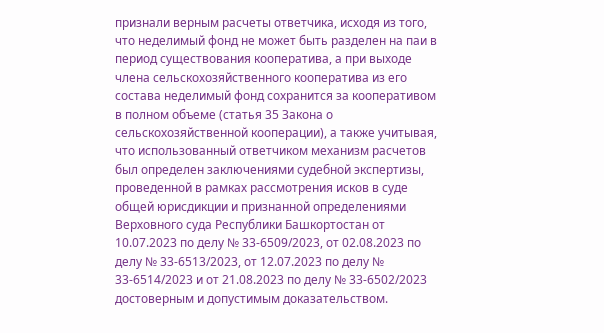признали верным расчеты ответчика, исходя из того, что неделимый фонд не может быть разделен на паи в период существования кооператива, а при выходе члена сельскохозяйственного кооператива из его состава неделимый фонд сохранится за кооперативом в полном объеме (статья 35 Закона о сельскохозяйственной кооперации), а также учитывая, что использованный ответчиком механизм расчетов был определен заключениями судебной экспертизы, проведенной в рамках рассмотрения исков в суде общей юрисдикции и признанной определениями Верховного суда Республики Башкортостан от 10.07.2023 по делу № 33-6509/2023, от 02.08.2023 по делу № 33-6513/2023, от 12.07.2023 по делу № 33-6514/2023 и от 21.08.2023 по делу № 33-6502/2023 достоверным и допустимым доказательством.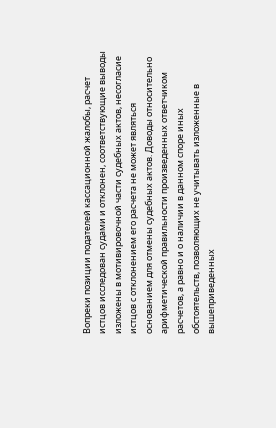Вопреки позиции подателей кассационной жалобы, расчет истцов исследован судами и отклонен, соответствующие выводы изложены в мотивировочной части судебных актов, несогласие истцов с отклонением его расчета не может являться основанием для отмены судебных актов. Доводы относительно арифметической правильности произведенных ответчиком расчетов, а равно и о наличии в данном споре иных обстоятельств, позволяющих не учитывать изложенные в вышеприведенных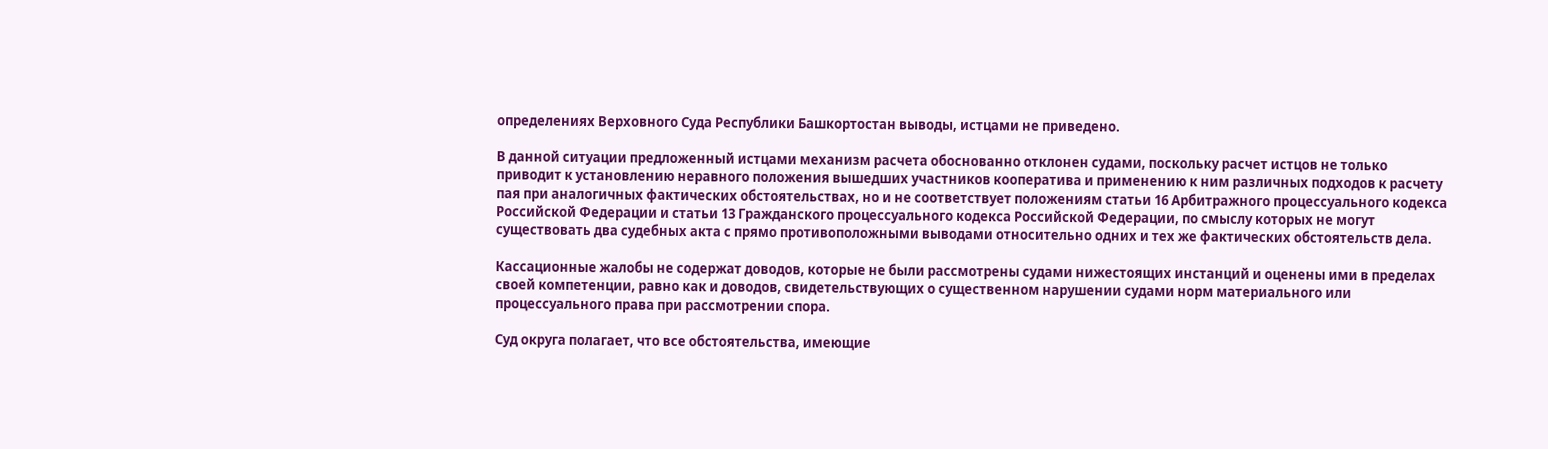определениях Верховного Суда Республики Башкортостан выводы, истцами не приведено.

В данной ситуации предложенный истцами механизм расчета обоснованно отклонен судами, поскольку расчет истцов не только приводит к установлению неравного положения вышедших участников кооператива и применению к ним различных подходов к расчету пая при аналогичных фактических обстоятельствах, но и не соответствует положениям статьи 16 Арбитражного процессуального кодекса Российской Федерации и статьи 13 Гражданского процессуального кодекса Российской Федерации, по смыслу которых не могут существовать два судебных акта с прямо противоположными выводами относительно одних и тех же фактических обстоятельств дела.

Кассационные жалобы не содержат доводов, которые не были рассмотрены судами нижестоящих инстанций и оценены ими в пределах своей компетенции, равно как и доводов, свидетельствующих о существенном нарушении судами норм материального или процессуального права при рассмотрении спора.

Суд округа полагает, что все обстоятельства, имеющие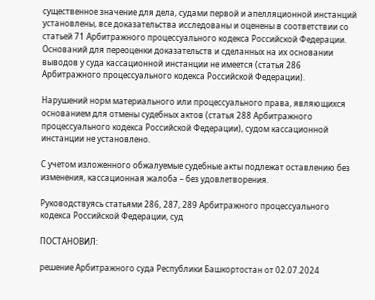существенное значение для дела, судами первой и апелляционной инстанций установлены, все доказательства исследованы и оценены в соответствии со статьей 71 Арбитражного процессуального кодекса Российской Федерации. Оснований для переоценки доказательств и сделанных на их основании выводов у суда кассационной инстанции не имеется (статья 286 Арбитражного процессуального кодекса Российской Федерации).

Нарушений норм материального или процессуального права, являющихся основанием для отмены судебных актов (статья 288 Арбитражного процессуального кодекса Российской Федерации), судом кассационной инстанции не установлено.

С учетом изложенного обжалуемые судебные акты подлежат оставлению без изменения, кассационная жалоба – без удовлетворения.

Руководствуясь статьями 286, 287, 289 Арбитражного процессуального кодекса Российской Федерации, суд

ПОСТАНОВИЛ:

решение Арбитражного суда Республики Башкортостан от 02.07.2024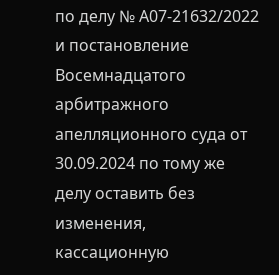по делу № А07-21632/2022 и постановление Восемнадцатого арбитражного апелляционного суда от 30.09.2024 по тому же делу оставить без изменения, кассационную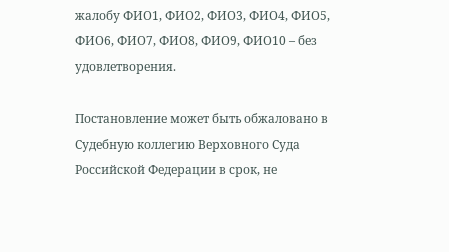жалобу ФИО1, ФИО2, ФИО3, ФИО4, ФИО5, ФИО6, ФИО7, ФИО8, ФИО9, ФИО10 – без удовлетворения.

Постановление может быть обжаловано в Судебную коллегию Верховного Суда Российской Федерации в срок, не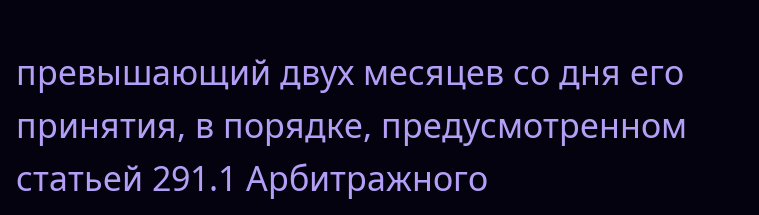превышающий двух месяцев со дня его принятия, в порядке, предусмотренном статьей 291.1 Арбитражного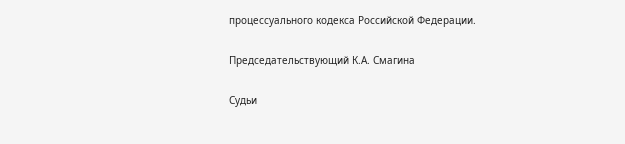процессуального кодекса Российской Федерации.

Председательствующий К.А. Смагина

Судьи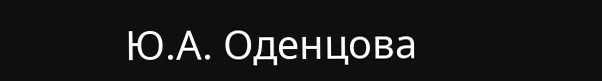Ю.А. Оденцова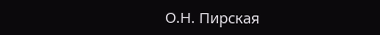О.Н. Пирская